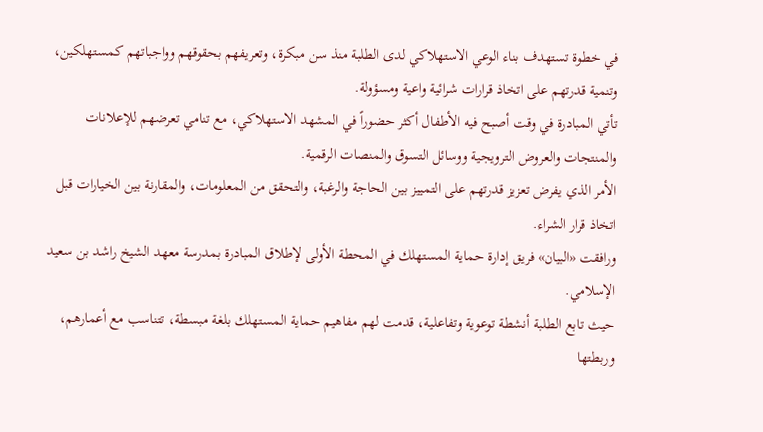في خطوة تستهدف بناء الوعي الاستهلاكي لدى الطلبة منذ سن مبكرة، وتعريفهم بحقوقهم وواجباتهم كمستهلكين، وتنمية قدرتهم على اتخاذ قرارات شرائية واعية ومسؤولة.
تأتي المبادرة في وقت أصبح فيه الأطفال أكثر حضوراً في المشهد الاستهلاكي، مع تنامي تعرضهم للإعلانات والمنتجات والعروض الترويجية ووسائل التسوق والمنصات الرقمية.
الأمر الذي يفرض تعزيز قدرتهم على التمييز بين الحاجة والرغبة، والتحقق من المعلومات، والمقارنة بين الخيارات قبل اتخاذ قرار الشراء.
ورافقت «البيان» فريق إدارة حماية المستهلك في المحطة الأولى لإطلاق المبادرة بمدرسة معهد الشيخ راشد بن سعيد الإسلامي.
حيث تابع الطلبة أنشطة توعوية وتفاعلية، قدمت لهم مفاهيم حماية المستهلك بلغة مبسطة، تتناسب مع أعمارهم، وربطتها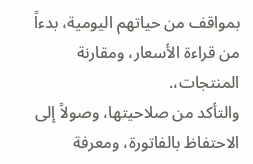بمواقف من حياتهم اليومية، بدءاً من قراءة الأسعار، ومقارنة المنتجات،.
والتأكد من صلاحيتها، وصولاً إلى الاحتفاظ بالفاتورة، ومعرفة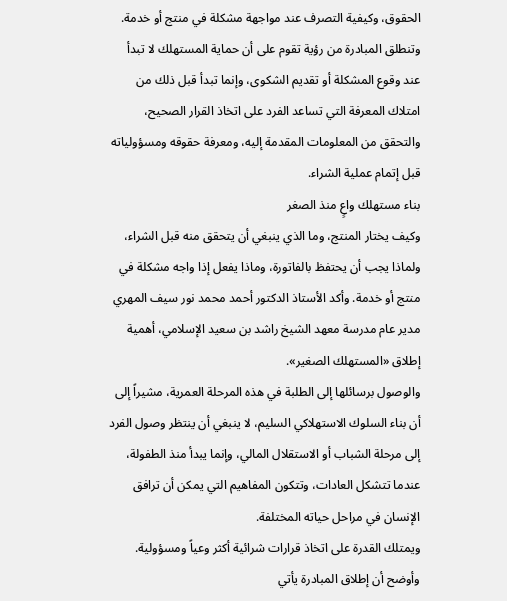الحقوق، وكيفية التصرف عند مواجهة مشكلة في منتج أو خدمة.
وتنطلق المبادرة من رؤية تقوم على أن حماية المستهلك لا تبدأ عند وقوع المشكلة أو تقديم الشكوى، وإنما تبدأ قبل ذلك من امتلاك المعرفة التي تساعد الفرد على اتخاذ القرار الصحيح، والتحقق من المعلومات المقدمة إليه، ومعرفة حقوقه ومسؤولياته قبل إتمام عملية الشراء.
بناء مستهلك واعٍ منذ الصغر
وكيف يختار المنتج، وما الذي ينبغي أن يتحقق منه قبل الشراء، ولماذا يجب أن يحتفظ بالفاتورة، وماذا يفعل إذا واجه مشكلة في منتج أو خدمة. وأكد الأستاذ الدكتور أحمد محمد نور سيف المهري مدير عام مدرسة معهد الشيخ راشد بن سعيد الإسلامي، أهمية إطلاق «المستهلك الصغير».
والوصول برسائلها إلى الطلبة في هذه المرحلة العمرية، مشيراً إلى أن بناء السلوك الاستهلاكي السليم، لا ينبغي أن ينتظر وصول الفرد إلى مرحلة الشباب أو الاستقلال المالي، وإنما يبدأ منذ الطفولة، عندما تتشكل العادات، وتتكون المفاهيم التي يمكن أن ترافق الإنسان في مراحل حياته المختلفة.
ويمتلك القدرة على اتخاذ قرارات شرائية أكثر وعياً ومسؤولية. وأوضح أن إطلاق المبادرة يأتي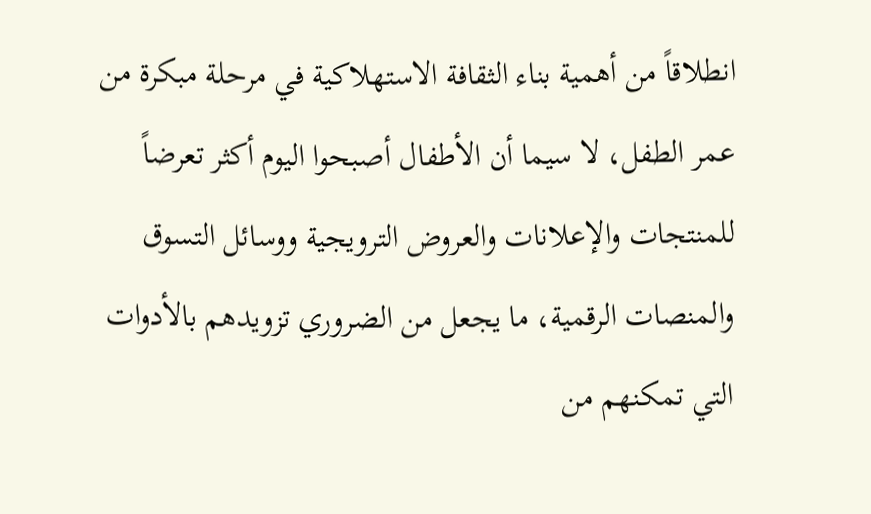انطلاقاً من أهمية بناء الثقافة الاستهلاكية في مرحلة مبكرة من عمر الطفل، لا سيما أن الأطفال أصبحوا اليوم أكثر تعرضاً للمنتجات والإعلانات والعروض الترويجية ووسائل التسوق والمنصات الرقمية، ما يجعل من الضروري تزويدهم بالأدوات التي تمكنهم من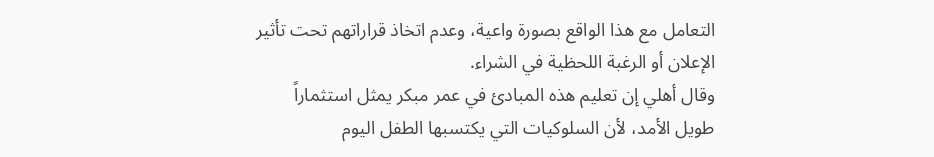التعامل مع هذا الواقع بصورة واعية، وعدم اتخاذ قراراتهم تحت تأثير الإعلان أو الرغبة اللحظية في الشراء.
وقال أهلي إن تعليم هذه المبادئ في عمر مبكر يمثل استثماراً طويل الأمد، لأن السلوكيات التي يكتسبها الطفل اليوم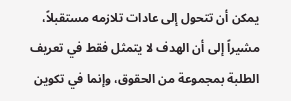يمكن أن تتحول إلى عادات تلازمه مستقبلاً، مشيراً إلى أن الهدف لا يتمثل فقط في تعريف الطلبة بمجموعة من الحقوق، وإنما في تكوين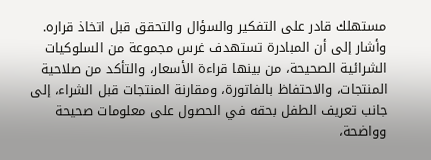مستهلك قادر على التفكير والسؤال والتحقق قبل اتخاذ قراره.
وأشار إلى أن المبادرة تستهدف غرس مجموعة من السلوكيات الشرائية الصحيحة، من بينها قراءة الأسعار، والتأكد من صلاحية المنتجات، والاحتفاظ بالفاتورة، ومقارنة المنتجات قبل الشراء، إلى جانب تعريف الطفل بحقه في الحصول على معلومات صحيحة وواضحة،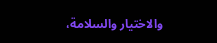والاختيار والسلامة،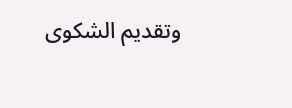وتقديم الشكوى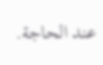عند الحاجة.